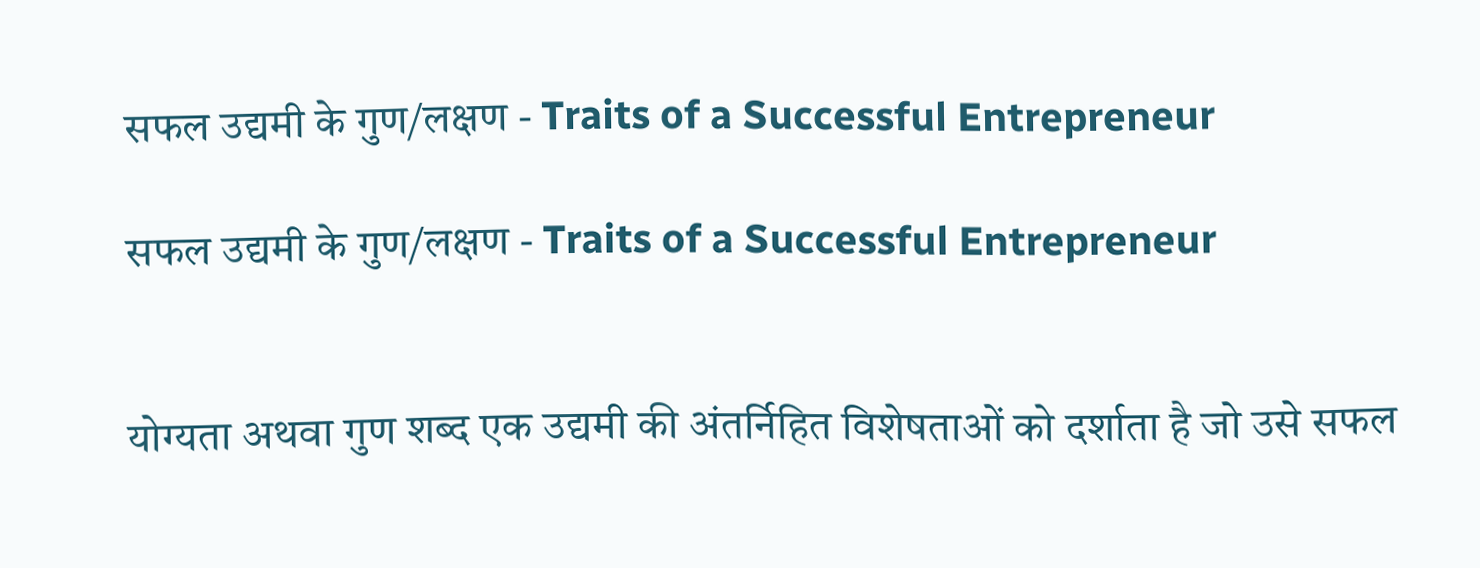सफल उद्यमी के गुण/लक्षण - Traits of a Successful Entrepreneur

सफल उद्यमी के गुण/लक्षण - Traits of a Successful Entrepreneur


योग्यता अथवा गुण शब्द एक उद्यमी की अंतर्निहित विशेषताओं को दर्शाता है जो उसे सफल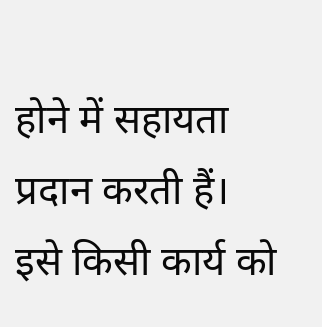होने में सहायता प्रदान करती हैं। इसे किसी कार्य को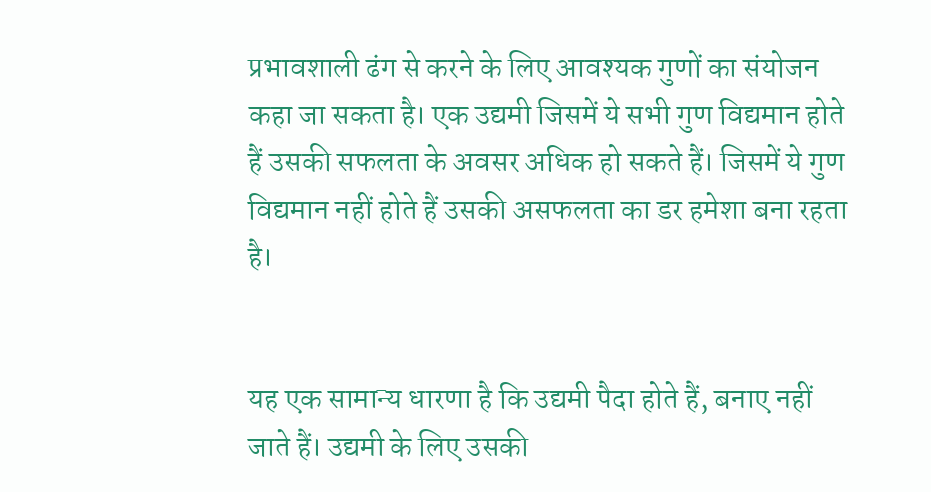प्रभावशाली ढंग से करने के लिए आवश्यक गुणों का संयोजन कहा जा सकता है। एक उद्यमी जिसमें ये सभी गुण विद्यमान होते हैं उसकी सफलता के अवसर अधिक हो सकते हैं। जिसमें ये गुण विद्यमान नहीं होते हैं उसकी असफलता का डर हमेशा बना रहता है।


यह एक सामान्य धारणा है कि उद्यमी पैदा होते हैं, बनाए नहीं जाते हैं। उद्यमी के लिए उसकी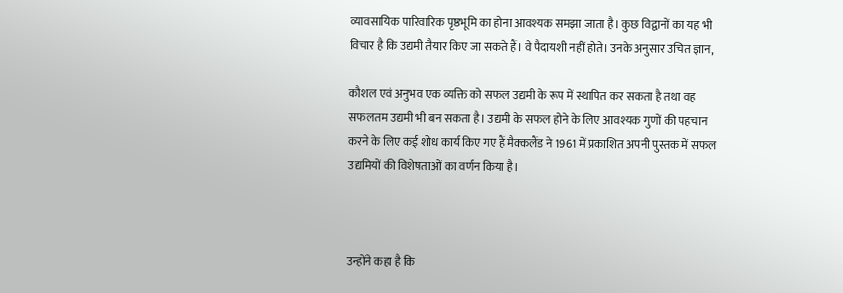व्यावसायिक पारिवारिक पृष्ठभूमि का होना आवश्यक समझा जाता है। कुछ विद्वानों का यह भी विचार है कि उद्यमी तैयार किए जा सकते हैं। वे पैदायशी नहीं होते। उनके अनुसार उचित ज्ञान,

कौशल एवं अनुभव एक व्यक्ति को सफल उद्यमी के रूप में स्थापित कर सकता है तथा वह सफलतम उद्यमी भी बन सकता है। उद्यमी के सफल होने के लिए आवश्यक गुणों की पहचान करने के लिए कई शोध कार्य किए गए हैं मैक्कलैंड ने 1961 में प्रकाशित अपनी पुस्तक में सफल उद्यमियों की विशेषताओं का वर्णन किया है।



उन्होंने कहा है कि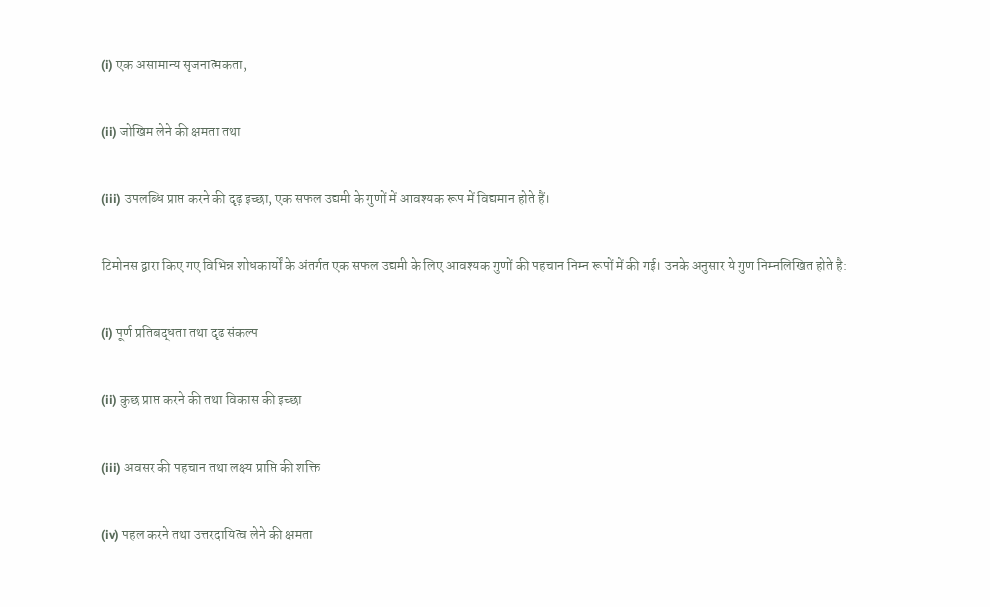(i) एक असामान्य सृजनात्मकता,


(ii) जोखिम लेने की क्षमता तथा


(iii) उपलब्धि प्राप्त करने की दृढ़ इच्छा, एक सफल उद्यमी के गुणों में आवश्यक रूप में विद्यमान होते हैं।


टिमोनस द्वारा किए गए विभिन्न शोधकार्यों के अंतर्गत एक सफल उद्यमी के लिए आवश्यक गुणों की पहचान निम्न रूपों में की गई। उनके अनुसार ये गुण निम्नलिखित होते है:


(i) पूर्ण प्रतिबद्धता तथा दृढ संकल्प


(ii) कुछ प्राप्त करने की तथा विकास की इच्छा


(iii) अवसर की पहचान तथा लक्ष्य प्राप्ति की शक्ति


(iv) पहल करने तथा उत्तरदायित्व लेने की क्षमता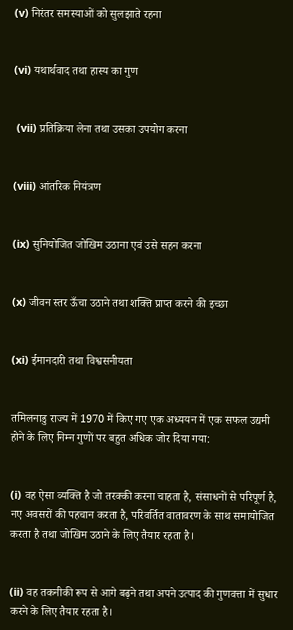(v) निरंतर समस्याओं को सुलझाते रहना


(vi) यथार्थवाद तथा हास्य का गुण


 (vii) प्रतिक्रिया लेना तथा उसका उपयोग करना


(viii) आंतरिक नियंत्रण


(ix) सुनियोजित जोखिम उठाना एवं उसे सहन करना


(x) जीवन स्तर ऊँचा उठाने तथा शक्ति प्राप्त करने की इच्छा


(xi) ईमानदारी तथा विश्वसनीयता


तमिलनाडु राज्य में 1970 में किए गए एक अध्ययन में एक सफल उद्यमी होने के लिए निम्न गुणों पर बहुत अधिक जोर दिया गया:


(i) वह ऐसा व्यक्ति है जो तरक्की करना चाहता है, संसाधनों से परिपूर्ण है, नए अवसरों की पहचान करता है, परिवर्तित वातावरण के साथ समायोजित करता है तथा जोखिम उठाने के लिए तैयार रहता है।


(ii) वह तकनीकी रूप से आगे बढ़ने तथा अपने उत्पाद की गुणवत्ता में सुधार करने के लिए तैयार रहता है।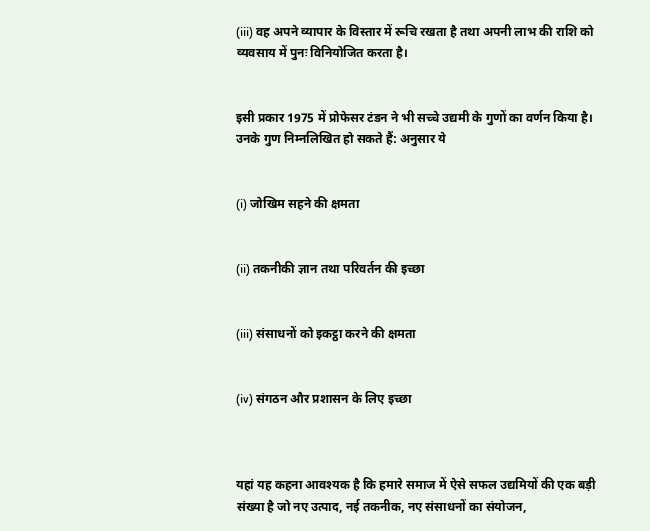(iii) वह अपने व्यापार के विस्तार में रूचि रखता है तथा अपनी लाभ की राशि को व्यवसाय में पुनः विनियोजित करता है।


इसी प्रकार 1975 में प्रोफेसर टंडन ने भी सच्चे उद्यमी के गुणों का वर्णन किया है। उनके गुण निम्नलिखित हो सकते हैं: अनुसार ये


(i) जोखिम सहने की क्षमता


(ii) तकनीकी ज्ञान तथा परिवर्तन की इच्छा


(iii) संसाधनों को इकट्ठा करने की क्षमता


(iv) संगठन और प्रशासन के लिए इच्छा



यहां यह कहना आवश्यक है कि हमारे समाज में ऐसे सफल उद्यमियों की एक बड़ी संख्या है जो नए उत्पाद, नई तकनीक, नए संसाधनों का संयोजन,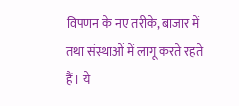विपणन के नए तरीके, बाजार में तथा संस्थाओं में लागू करते रहते हैं। ये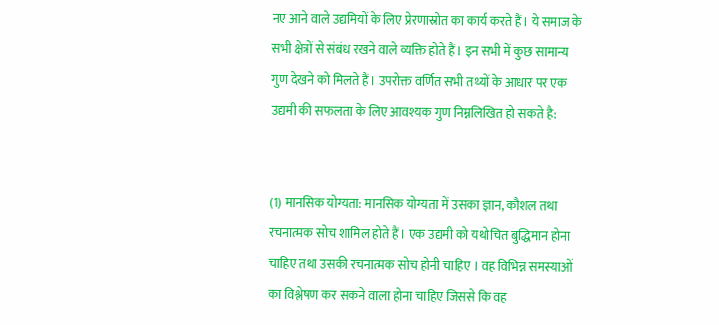नए आने वाले उद्यमियों के लिए प्रेरणास्रोत का कार्य करते हैं। ये समाज के सभी क्षेत्रों से संबंध रखने वाले व्यक्ति होते हैं। इन सभी में कुछ सामान्य गुण देखने को मिलते हैं। उपरोक्त वर्णित सभी तथ्यों के आधार पर एक उद्यमी की सफलता के लिए आवश्यक गुण निम्नलिखित हो सकते है:


(1) मानसिक योग्यता: मानसिक योग्यता में उसका ज्ञान, कौशल तथा रचनात्मक सोच शामिल होते हैं। एक उद्यमी को यथोचित बुद्धिमान होना चाहिए तथा उसकी रचनात्मक सोच होनी चाहिए । वह विभिन्न समस्याओं का विश्लेषण कर सकने वाला होना चाहिए जिससे कि वह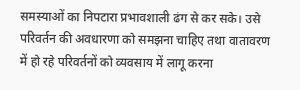समस्याओं का निपटारा प्रभावशाली ढंग से कर सके। उसे परिवर्तन की अवधारणा को समझना चाहिए तथा वातावरण में हो रहे परिवर्तनों को व्यवसाय में लागू करना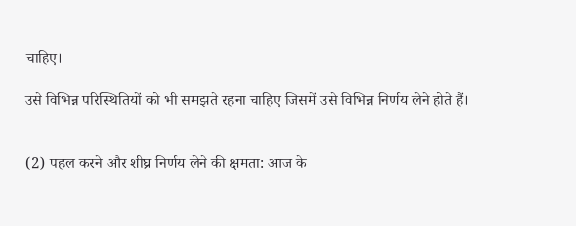चाहिए।

उसे विभिन्न परिस्थितियों को भी समझते रहना चाहिए जिसमें उसे विभिन्न निर्णय लेने होते हैं।


(2) पहल करने और शीघ्र निर्णय लेने की क्षमता: आज के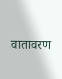वातावरण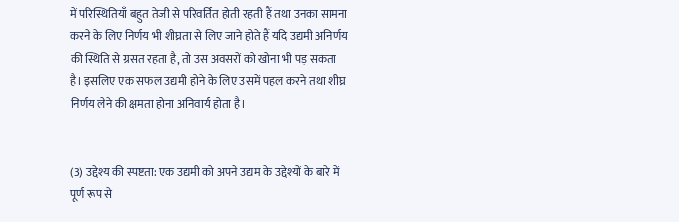में परिस्थितियाँ बहुत तेजी से परिवर्तित होती रहती हैं तथा उनका सामना करने के लिए निर्णय भी शीघ्रता से लिए जाने होते हैं यदि उद्यमी अनिर्णय की स्थिति से ग्रसत रहता है, तो उस अवसरों को खोना भी पड़ सकता है। इसलिए एक सफल उद्यमी होने के लिए उसमें पहल करने तथा शीघ्र निर्णय लेने की क्षमता होना अनिवार्य होता है।


(3) उद्देश्य की स्पष्टता: एक उद्यमी को अपने उद्यम के उद्देश्यों के बारे में पूर्ण रूप से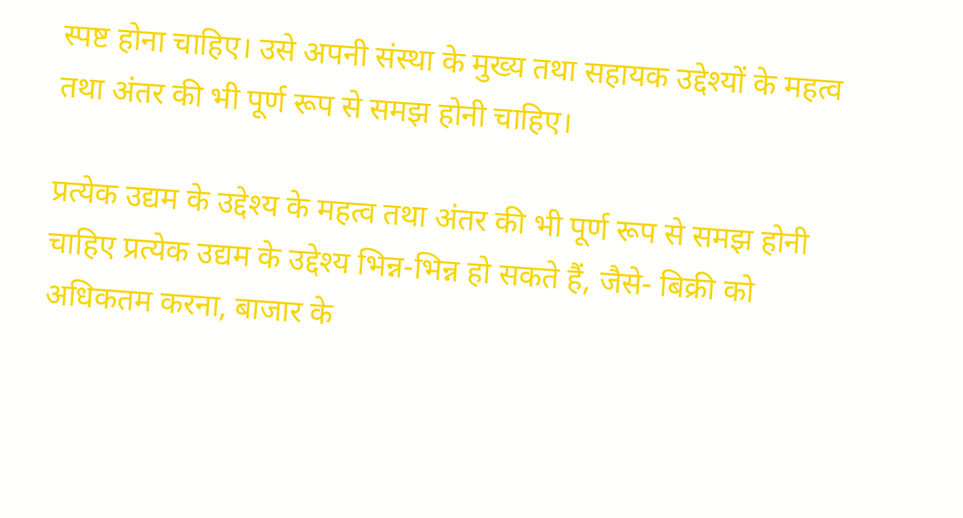स्पष्ट होना चाहिए। उसे अपनी संस्था के मुख्य तथा सहायक उद्देश्यों के महत्व तथा अंतर की भी पूर्ण रूप से समझ होनी चाहिए।

प्रत्येक उद्यम के उद्देश्य के महत्व तथा अंतर की भी पूर्ण रूप से समझ होनी चाहिए प्रत्येक उद्यम के उद्देश्य भिन्न-भिन्न हो सकते हैं, जैसे- बिक्री को अधिकतम करना, बाजार के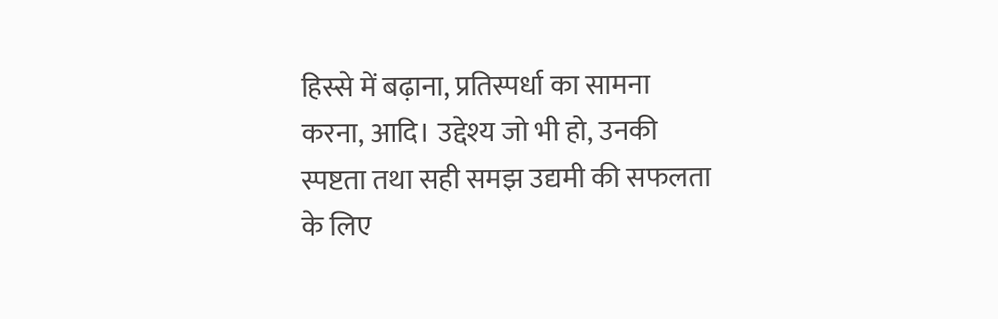हिस्से में बढ़ाना, प्रतिस्पर्धा का सामना करना, आदि। उद्देश्य जो भी हो, उनकी स्पष्टता तथा सही समझ उद्यमी की सफलता के लिए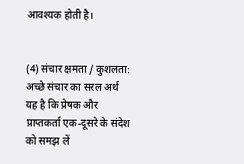आवश्यक होती है।


(4) संचार क्षमता / कुशलता: अच्छे संचार का सरल अर्थ यह है कि प्रेषक और प्राप्तकर्ता एक-दूसरे के संदेश को समझ लें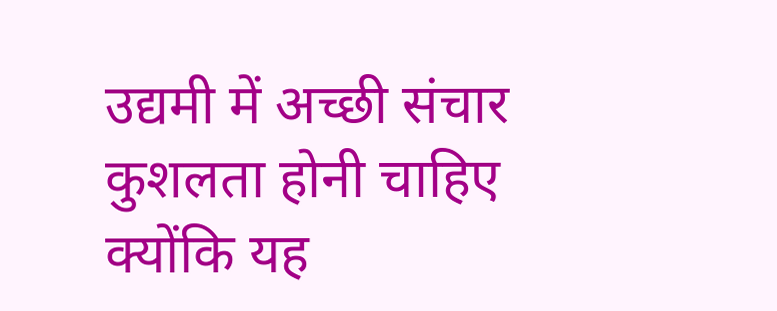उद्यमी में अच्छी संचार कुशलता होनी चाहिए क्योंकि यह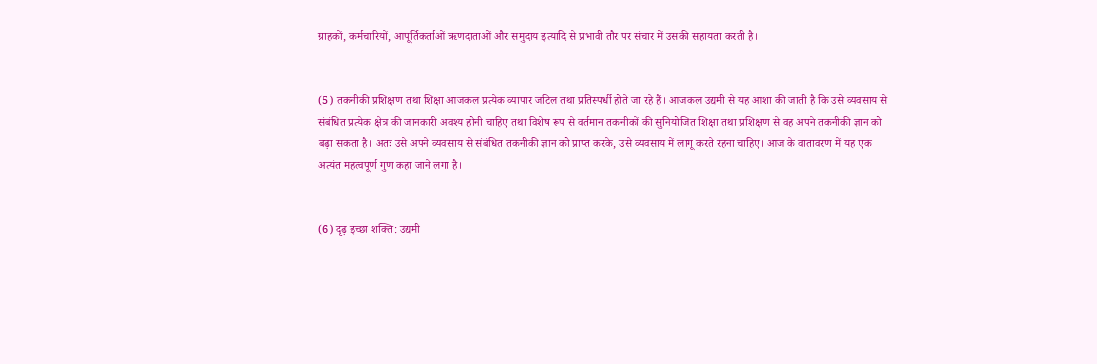ग्राहकों, कर्मचारियों, आपूर्तिकर्ताओं ऋणदाताओं और समुदाय इत्यादि से प्रभावी तौर पर संचार में उसकी सहायता करती है।


(5) तकनीकी प्रशिक्षण तथा शिक्षा आजकल प्रत्येक व्यापार जटिल तथा प्रतिस्पर्धी होते जा रहे हैं। आजकल उद्यमी से यह आशा की जाती है कि उसे व्यवसाय से संबंधित प्रत्येक क्षेत्र की जानकारी अवश्य होनी चाहिए तथा विशेष रूप से वर्तमान तकनीकों की सुनियोजित शिक्षा तथा प्रशिक्षण से वह अपने तकनीकी ज्ञान को बढ़ा सकता है। अतः उसे अपने व्यवसाय से संबंधित तकनीकी ज्ञान को प्राप्त करके, उसे व्यवसाय में लागू करते रहना चाहिए। आज के वातावरण में यह एक अत्यंत महत्वपूर्ण गुण कहा जाने लगा है।


(6) दृढ़ इच्छा शक्ति: उद्यमी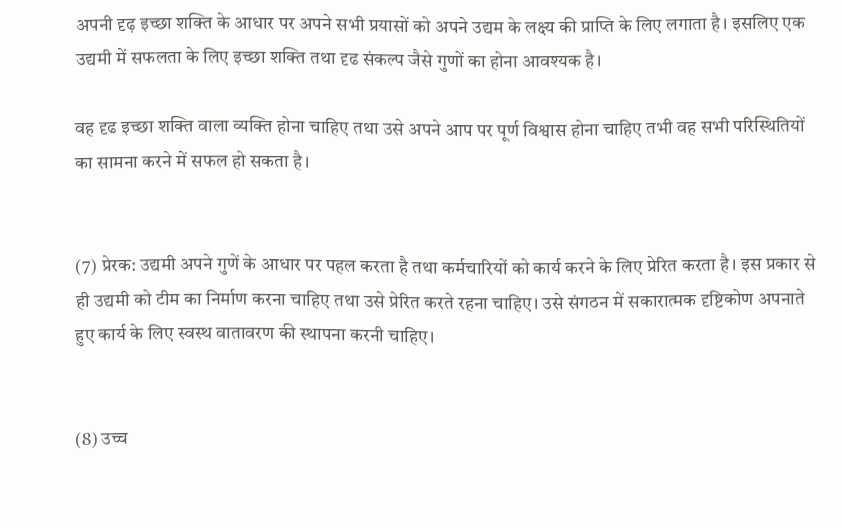अपनी दृढ़ इच्छा शक्ति के आधार पर अपने सभी प्रयासों को अपने उद्यम के लक्ष्य की प्राप्ति के लिए लगाता है। इसलिए एक उद्यमी में सफलता के लिए इच्छा शक्ति तथा दृढ संकल्प जैसे गुणों का होना आवश्यक है।

वह दृढ इच्छा शक्ति वाला व्यक्ति होना चाहिए तथा उसे अपने आप पर पूर्ण विश्वास होना चाहिए तभी वह सभी परिस्थितियों का सामना करने में सफल हो सकता है।


(7) प्रेरक: उद्यमी अपने गुणें के आधार पर पहल करता है तथा कर्मचारियों को कार्य करने के लिए प्रेरित करता है। इस प्रकार से ही उद्यमी को टीम का निर्माण करना चाहिए तथा उसे प्रेरित करते रहना चाहिए। उसे संगठन में सकारात्मक दृष्टिकोण अपनाते हुए कार्य के लिए स्वस्थ वातावरण की स्थापना करनी चाहिए।


(8) उच्च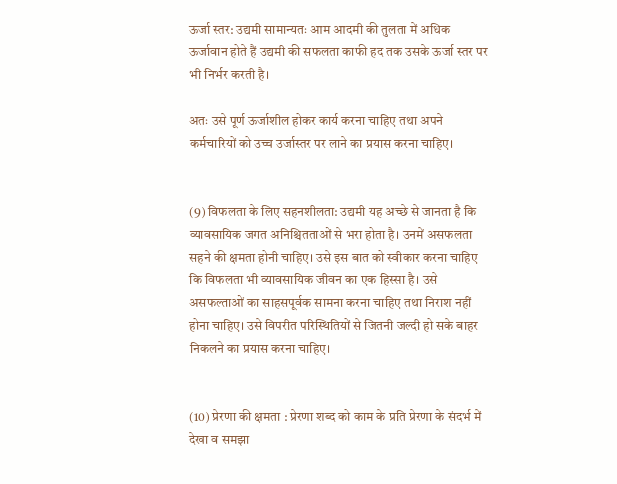ऊर्जा स्तर: उद्यमी सामान्यतः आम आदमी की तुलता में अधिक ऊर्जावान होते हैं उद्यमी की सफलता काफी हद तक उसके ऊर्जा स्तर पर भी निर्भर करती है।

अतः उसे पूर्ण ऊर्जाशील होकर कार्य करना चाहिए तथा अपने कर्मचारियों को उच्च उर्जास्तर पर लाने का प्रयास करना चाहिए।


(9) विफलता के लिए सहनशीलता: उद्यमी यह अच्छे से जानता है कि व्यावसायिक जगत अनिश्चितताओं से भरा होता है। उनमें असफलता सहने की क्षमता होनी चाहिए। उसे इस बात को स्वीकार करना चाहिए कि विफलता भी व्यावसायिक जीवन का एक हिस्सा है। उसे असफल्ताओं का साहसपूर्वक सामना करना चाहिए तथा निराश नहीं होना चाहिए। उसे विपरीत परिस्थितियों से जितनी जल्दी हो सके बाहर निकलने का प्रयास करना चाहिए।


(10) प्रेरणा की क्षमता : प्रेरणा शब्द को काम के प्रति प्रेरणा के संदर्भ में देखा व समझा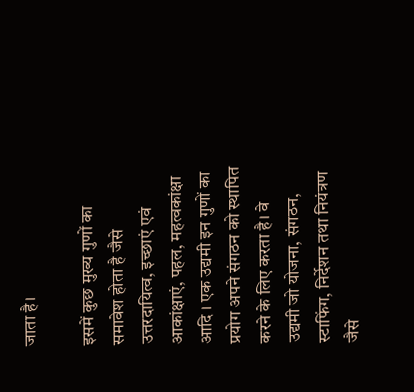जाता है।

इसमें कुछ मुख्य गुणों का समावेश होता है जैसे उत्तरदायित्व, इच्छाएं एवं आकांक्षाएं, पहल, महत्वकांक्षा आदि । एक उद्यमी इन गुणों का प्रयोग अपने संगठन को स्थापित करने के लिए करता है। वे उद्यमी जो योजना, संगठन, स्टाफिंग, निर्देशन तथा नियंत्रण जैसे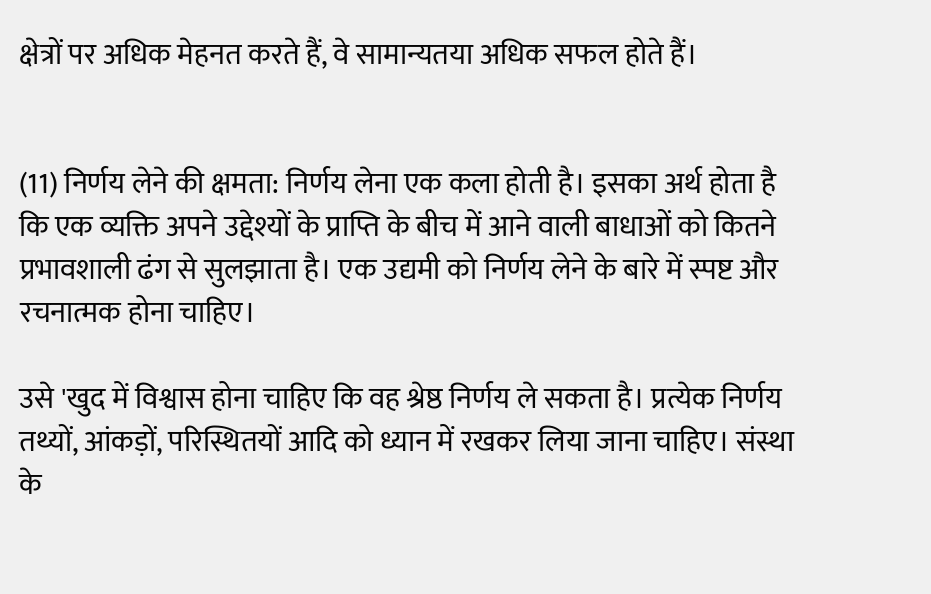क्षेत्रों पर अधिक मेहनत करते हैं, वे सामान्यतया अधिक सफल होते हैं।


(11) निर्णय लेने की क्षमता: निर्णय लेना एक कला होती है। इसका अर्थ होता है कि एक व्यक्ति अपने उद्देश्यों के प्राप्ति के बीच में आने वाली बाधाओं को कितने प्रभावशाली ढंग से सुलझाता है। एक उद्यमी को निर्णय लेने के बारे में स्पष्ट और रचनात्मक होना चाहिए।

उसे 'खुद में विश्वास होना चाहिए कि वह श्रेष्ठ निर्णय ले सकता है। प्रत्येक निर्णय तथ्यों, आंकड़ों, परिस्थितयों आदि को ध्यान में रखकर लिया जाना चाहिए। संस्था के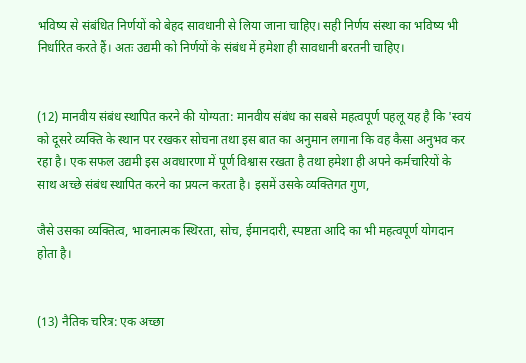भविष्य से संबंधित निर्णयों को बेहद सावधानी से लिया जाना चाहिए। सही निर्णय संस्था का भविष्य भी निर्धारित करते हैं। अतः उद्यमी को निर्णयों के संबंध में हमेशा ही सावधानी बरतनी चाहिए।


(12) मानवीय संबंध स्थापित करने की योग्यता: मानवीय संबंध का सबसे महत्वपूर्ण पहलू यह है कि 'स्वयं को दूसरे व्यक्ति के स्थान पर रखकर सोचना तथा इस बात का अनुमान लगाना कि वह कैसा अनुभव कर रहा है। एक सफल उद्यमी इस अवधारणा में पूर्ण विश्वास रखता है तथा हमेशा ही अपने कर्मचारियों के साथ अच्छे संबंध स्थापित करने का प्रयत्न करता है। इसमें उसके व्यक्तिगत गुण,

जैसे उसका व्यक्तित्व, भावनात्मक स्थिरता, सोच, ईमानदारी, स्पष्टता आदि का भी महत्वपूर्ण योगदान होता है।


(13) नैतिक चरित्र: एक अच्छा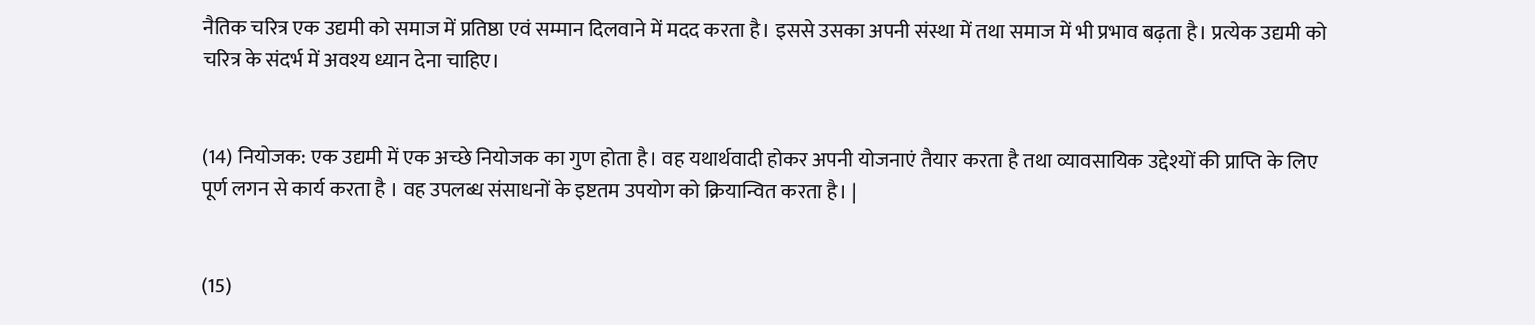नैतिक चरित्र एक उद्यमी को समाज में प्रतिष्ठा एवं सम्मान दिलवाने में मदद करता है। इससे उसका अपनी संस्था में तथा समाज में भी प्रभाव बढ़ता है। प्रत्येक उद्यमी को चरित्र के संदर्भ में अवश्य ध्यान देना चाहिए।


(14) नियोजक: एक उद्यमी में एक अच्छे नियोजक का गुण होता है। वह यथार्थवादी होकर अपनी योजनाएं तैयार करता है तथा व्यावसायिक उद्देश्यों की प्राप्ति के लिए पूर्ण लगन से कार्य करता है । वह उपलब्ध संसाधनों के इष्टतम उपयोग को क्रियान्वित करता है। |


(15)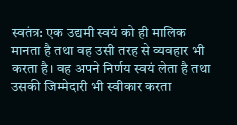स्वतंत्र: एक उद्यमी स्वयं को ही मालिक मानता है तथा वह उसी तरह से व्यवहार भी करता है। वह अपने निर्णय स्वयं लेता है तथा उसकी जिम्मेदारी भी स्वीकार करता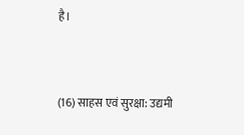है।


(16) साहस एवं सुरक्षा: उद्यमी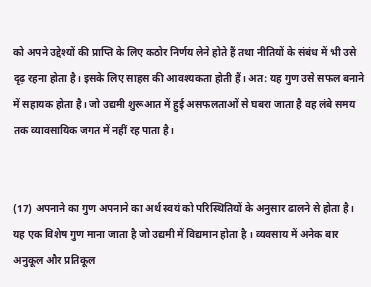को अपने उद्देश्यों की प्राप्ति के लिए कठोर निर्णय लेने होते हैं तथा नीतियों के संबंध में भी उसे दृढ़ रहना होता है। इसके लिए साहस की आवश्यकता होती हैं। अत: यह गुण उसे सफल बनाने में सहायक होता है। जो उद्यमी शुरूआत में हुई असफलताओं से घबरा जाता है वह लंबे समय तक व्यावसायिक जगत में नहीं रह पाता है।


(17) अपनाने का गुण अपनाने का अर्थ स्वयं को परिस्थितियों के अनुसार ढालने से होता है। यह एक विशेष गुण माना जाता है जो उद्यमी में विद्यमान होता है । व्यवसाय में अनेक बार अनुकूल और प्रतिकूल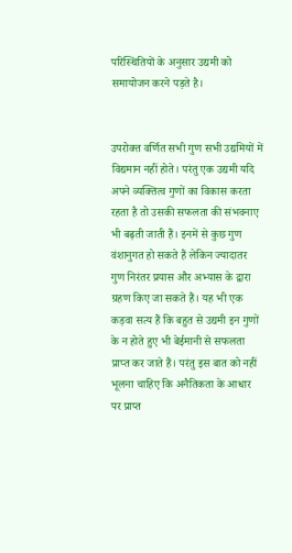परिस्थितियों के अनुसार उद्यमी को समायोजन करने पड़ते है।


उपरोक्त वर्णित सभी गुण सभी उद्यमियों में विद्यमान नहीं होते। परंतु एक उद्यमी यदि अपने व्यक्तित्व गुणों का विकास करता रहता है तो उसकी सफलता की संभवनाए भी बढ़ती जाती हैं। इनमें से कुछ गुण वंशानुगत हो सकते हैं लेकिन ज्यादातर गुण निरंतर प्रयास और अभ्यास के द्वारा ग्रहण किए जा सकते हैं। यह भी एक कड़वा सत्य हैं कि बहुत से उद्यमी इन गुणों के न होते हुए भी बेईमानी से सफलता प्राप्त कर जाते हैं। परंतु इस बात को नहीं भूलना चाहिए कि अनैतिकता के आधार पर प्राप्त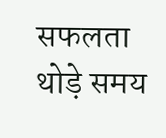सफलता थोड़े समय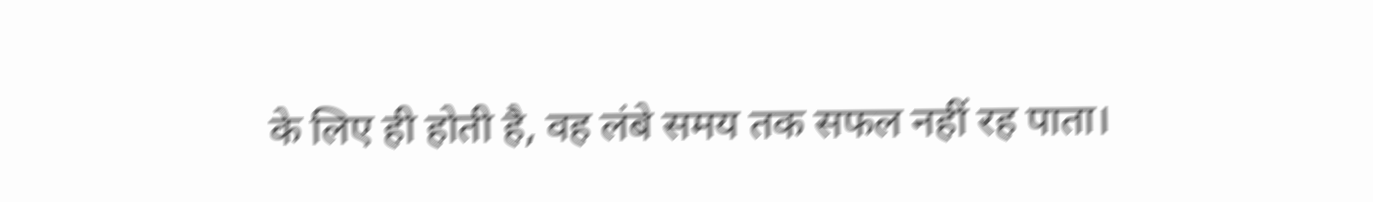के लिए ही होती है, वह लंबे समय तक सफल नहीं रह पाता।